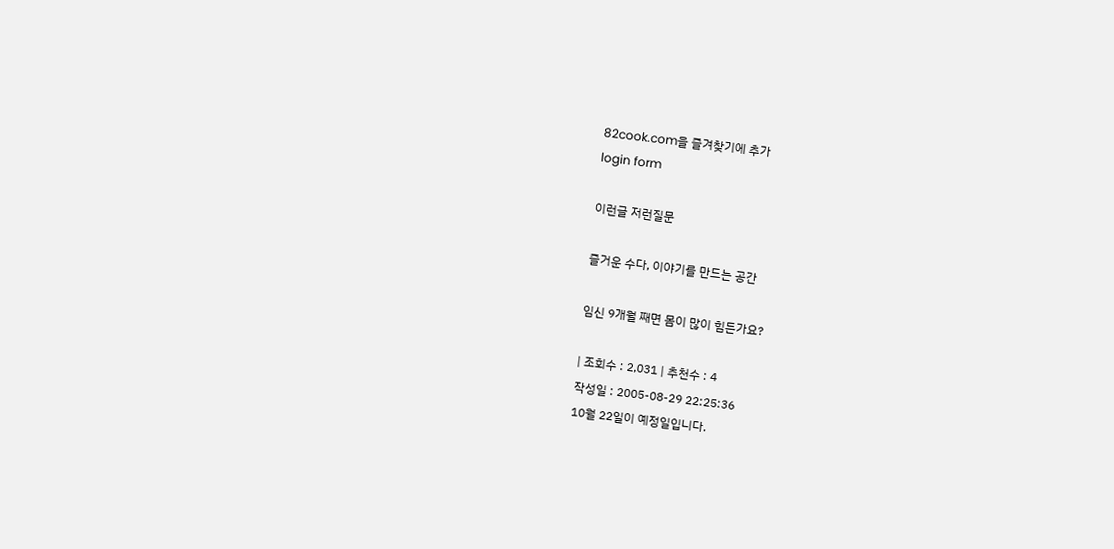82cook.com을 즐겨찾기에 추가
login form

이런글 저런질문

즐거운 수다, 이야기를 만드는 공간

임신 9개월 째면 몸이 많이 힘든가요?

| 조회수 : 2,031 | 추천수 : 4
작성일 : 2005-08-29 22:25:36
10월 22일이 예정일입니다.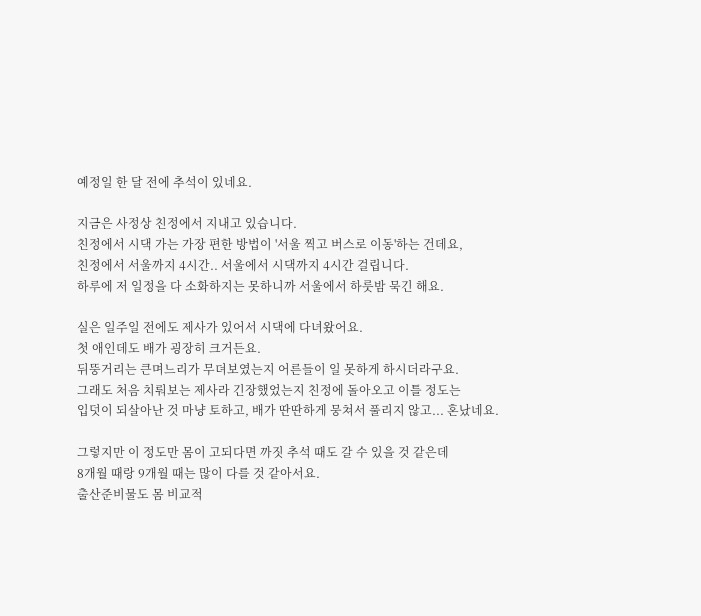예정일 한 달 전에 추석이 있네요.

지금은 사정상 친정에서 지내고 있습니다.
친정에서 시댁 가는 가장 편한 방법이 '서울 찍고 버스로 이동'하는 건데요,
친정에서 서울까지 4시간.. 서울에서 시댁까지 4시간 걸립니다.
하루에 저 일정을 다 소화하지는 못하니까 서울에서 하룻밤 묵긴 해요.

실은 일주일 전에도 제사가 있어서 시댁에 다녀왔어요.
첫 애인데도 배가 굉장히 크거든요.
뒤뚱거리는 큰며느리가 무뎌보였는지 어른들이 일 못하게 하시더라구요.
그래도 처음 치뤄보는 제사라 긴장했었는지 친정에 돌아오고 이틀 정도는
입덧이 되살아난 것 마냥 토하고, 배가 딴딴하게 뭉쳐서 풀리지 않고... 혼났네요.

그렇지만 이 정도만 몸이 고되다면 까짓 추석 때도 갈 수 있을 것 같은데
8개월 때랑 9개월 때는 많이 다를 것 같아서요.
출산준비물도 몸 비교적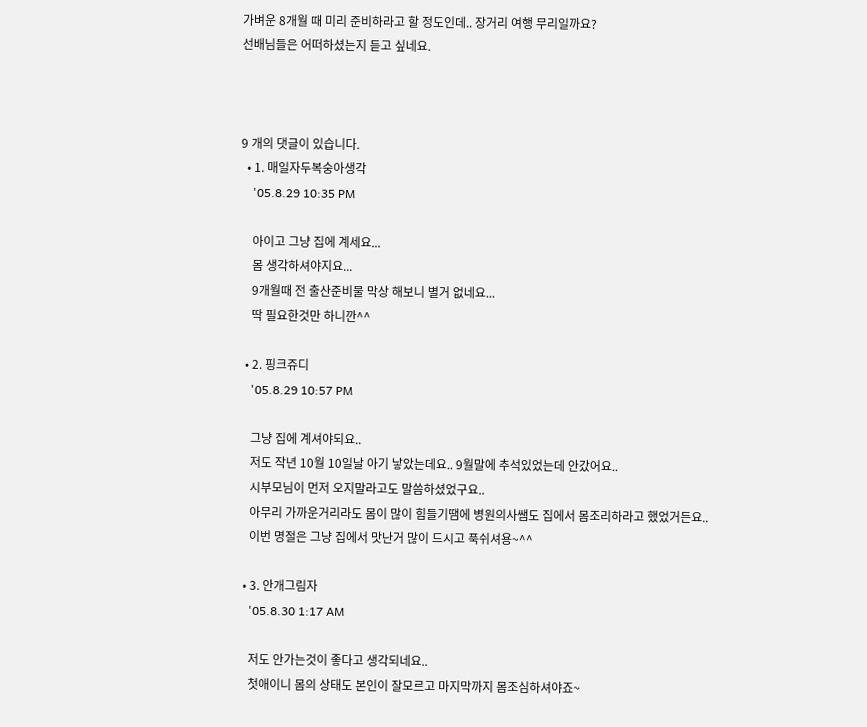가벼운 8개월 때 미리 준비하라고 할 정도인데.. 장거리 여행 무리일까요?
선배님들은 어떠하셨는지 듣고 싶네요.



9 개의 댓글이 있습니다.
  • 1. 매일자두복숭아생각
    '05.8.29 10:35 PM

    아이고 그냥 집에 계세요...
    몸 생각하셔야지요...
    9개월때 전 출산준비물 막상 해보니 별거 없네요...
    딱 필요한것만 하니깐^^

  • 2. 핑크쥬디
    '05.8.29 10:57 PM

    그냥 집에 계셔야되요..
    저도 작년 10월 10일날 아기 낳았는데요.. 9월말에 추석있었는데 안갔어요..
    시부모님이 먼저 오지말라고도 말씀하셨었구요..
    아무리 가까운거리라도 몸이 많이 힘들기땜에 병원의사쌤도 집에서 몸조리하라고 했었거든요..
    이번 명절은 그냥 집에서 맛난거 많이 드시고 푹쉬셔용~^^

  • 3. 안개그림자
    '05.8.30 1:17 AM

    저도 안가는것이 좋다고 생각되네요..
    첫애이니 몸의 상태도 본인이 잘모르고 마지막까지 몸조심하셔야죠~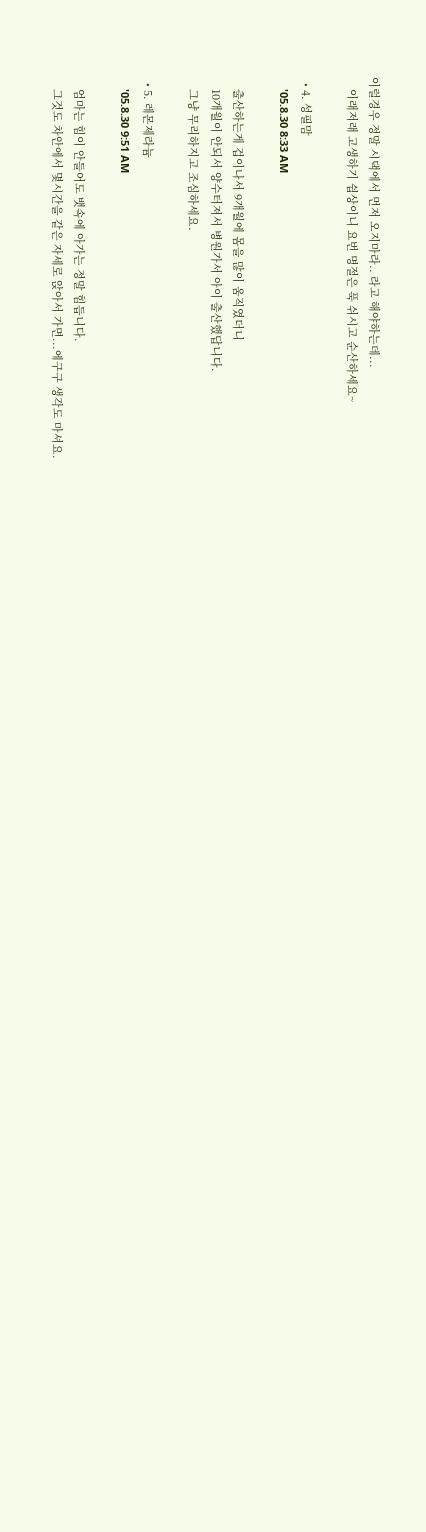이럴경우 정말 시댁에서 먼저 오지마라.. 라고 해야하는데...
    이래저래 고생하기 쉽상이니 요번 명절은 푹 쉬시고 순산하세요~

  • 4. 성필맘
    '05.8.30 8:33 AM

    출산하는게 겁이나서 9개월에 몸을 많이 움직였더니
    10개월이 안되서 양수터져서 병원가서 아이 출산했답니다.
    그냥 무리하지고 조심하세요.

  • 5. 레몬제라늄
    '05.8.30 9:51 AM

    엄마는 힘이 안들어도 뱃속에 아가는 정말 힘듭니다.
    그것도 차안에서 몇시간을 같은 자세로 앉아서 가면...에구구 생각도 마셔요.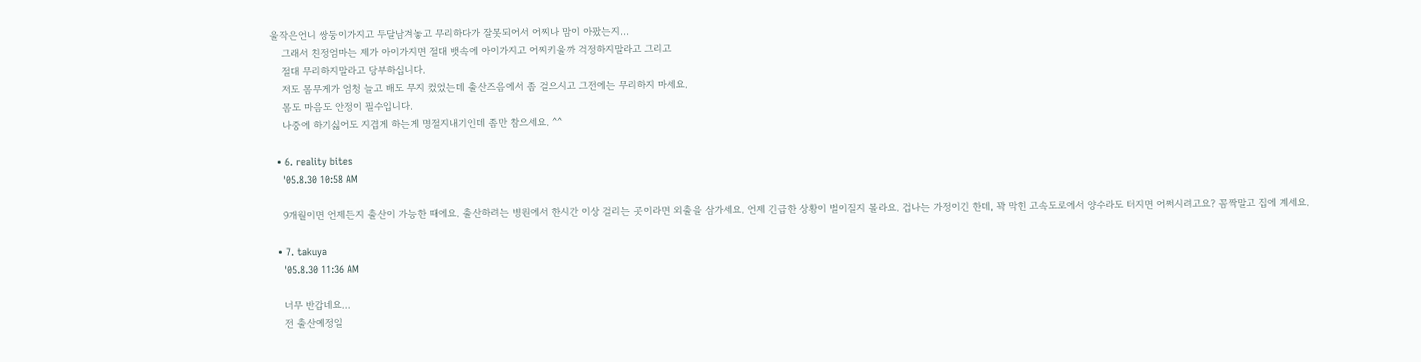울작은언니 쌍둥이가지고 두달남겨놓고 무리하다가 잘못되어서 어찌나 맘이 아팠는지...
    그래서 친정엄마는 제가 아이가지면 절대 뱃속에 아이가지고 어찌키울까 걱정하지말라고 그리고
    절대 무리하지말라고 당부하십니다.
    저도 몸무게가 엄청 늘고 배도 무지 컸었는데 출산즈음에서 좀 걸으시고 그전에는 무리하지 마세요.
    몸도 마음도 안정이 필수입니다.
    나중에 하기싫어도 지겹게 하는게 명절지내기인데 좀만 참으세요. ^^

  • 6. reality bites
    '05.8.30 10:58 AM

    9개월이면 언제든지 출산이 가능한 때에요. 출산하려는 병원에서 한시간 이상 걸리는 곳이라면 외출을 삼가세요. 언제 긴급한 상황이 벌이질지 몰라요. 겁나는 가정이긴 한데, 꽉 막힌 고속도로에서 양수라도 터지면 어쩌시려고요? 꼼짝말고 집에 계세요.

  • 7. takuya
    '05.8.30 11:36 AM

    너무 반갑네요...
    전 출산예정일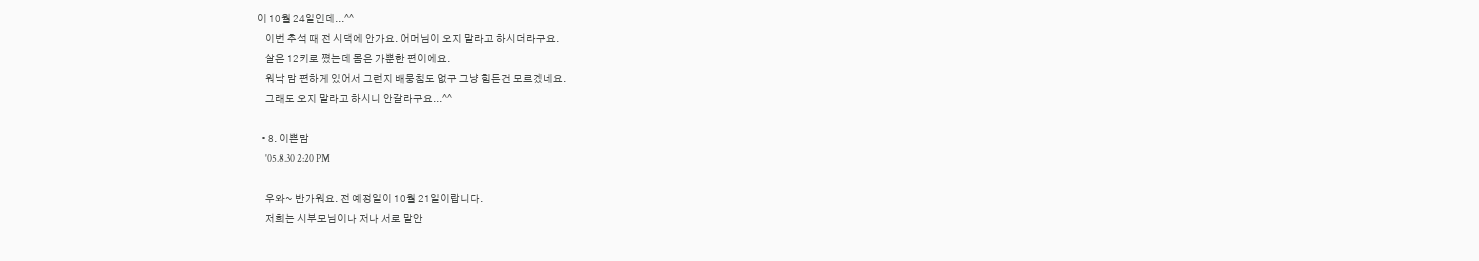이 10월 24일인데...^^
    이번 추석 때 전 시댁에 안가요. 어머님이 오지 말라고 하시더라구요.
    살은 12키로 쪘는데 몸은 가뿐한 편이에요.
    워낙 맘 편하게 있어서 그런지 배뭉침도 없구 그냥 힘든건 모르겠네요.
    그래도 오지 말라고 하시니 안갈라구요...^^

  • 8. 이쁜맘
    '05.8.30 2:20 PM

    우와~ 반가워요. 전 예정일이 10월 21일이랍니다.
    저희는 시부모님이나 저나 서로 말안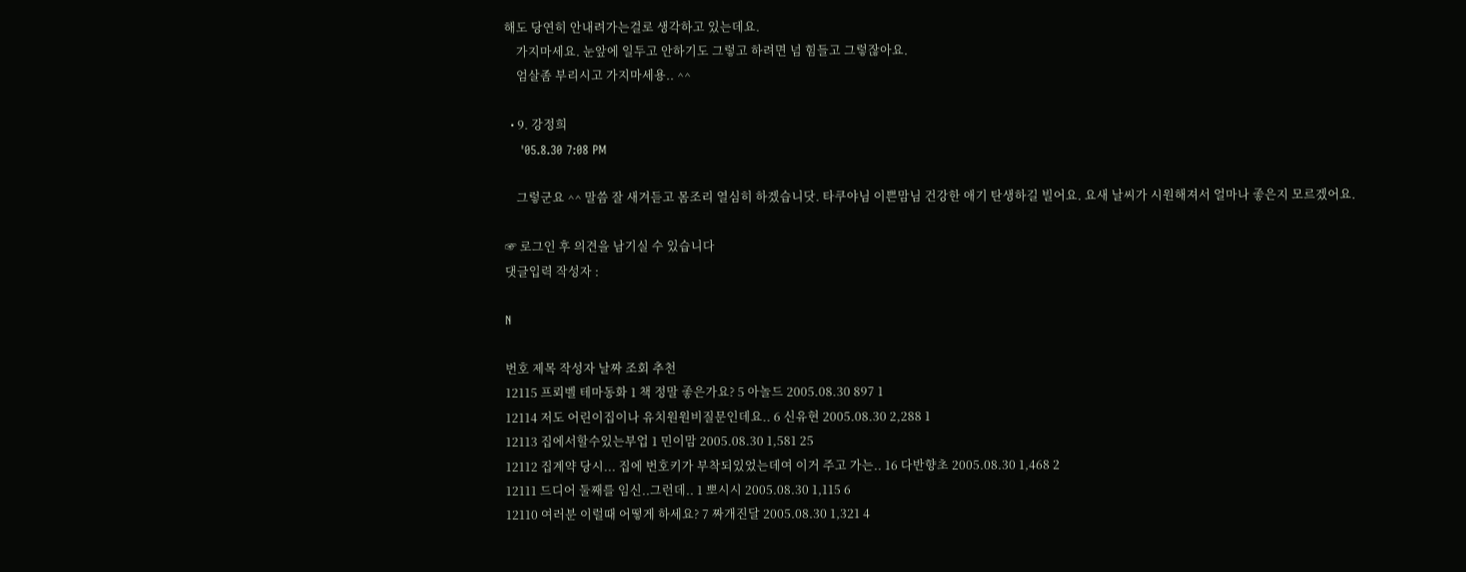해도 당연히 안내려가는걸로 생각하고 있는데요.
    가지마세요. 눈앞에 일두고 안하기도 그렇고 하려면 넘 힘들고 그렇잖아요.
    엄살좀 부리시고 가지마세용.. ^^

  • 9. 강정희
    '05.8.30 7:08 PM

    그렇군요 ^^ 말씀 잘 새겨듣고 몸조리 열심히 하겠습니닷. 타쿠야님 이쁜맘님 건강한 애기 탄생하길 빌어요. 요새 날씨가 시원해져서 얼마나 좋은지 모르겠어요.

☞ 로그인 후 의견을 남기실 수 있습니다
댓글입력 작성자 :

N

번호 제목 작성자 날짜 조회 추천
12115 프뢰벨 테마동화 1 책 정말 좋은가요? 5 아놀드 2005.08.30 897 1
12114 저도 어린이집이나 유치원원비질문인데요.. 6 신유현 2005.08.30 2,288 1
12113 집에서할수있는부업 1 민이맘 2005.08.30 1,581 25
12112 집계약 당시... 집에 번호키가 부착되있었는데여 이거 주고 가는.. 16 다반향초 2005.08.30 1,468 2
12111 드디어 둘째를 임신..그런데.. 1 뽀시시 2005.08.30 1,115 6
12110 여러분 이럴때 어떻게 하세요? 7 짜개진달 2005.08.30 1,321 4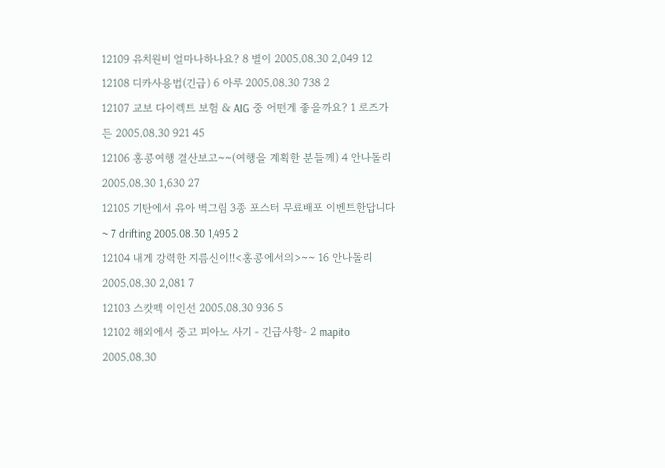12109 유치원비 얼마나하나요? 8 별이 2005.08.30 2,049 12
12108 디카사용법(긴급) 6 아루 2005.08.30 738 2
12107 교보 다이렉트 보험 & AIG 중 어떤게 좋을까요? 1 로즈가든 2005.08.30 921 45
12106 홍콩여행 결산보고~~(여행을 계획한 분들께) 4 안나돌리 2005.08.30 1,630 27
12105 기탄에서 유아 벽그림 3종 포스터 무료배포 이벤트한답니다~ 7 drifting 2005.08.30 1,495 2
12104 내게 강력한 지름신이!!<홍콩에서의>~~ 16 안나돌리 2005.08.30 2,081 7
12103 스캇펙 이인선 2005.08.30 936 5
12102 해외에서 중고 피아노 사기 - 긴급사항- 2 mapito 2005.08.30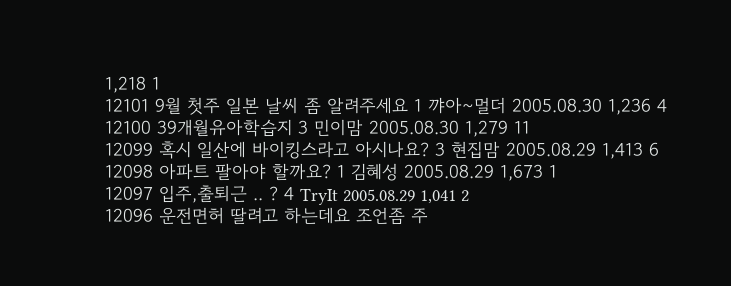1,218 1
12101 9월 첫주 일본 날씨 좀 알려주세요 1 꺄아~멀더 2005.08.30 1,236 4
12100 39개월유아학습지 3 민이맘 2005.08.30 1,279 11
12099 혹시 일산에 바이킹스라고 아시나요? 3 현집맘 2005.08.29 1,413 6
12098 아파트 팔아야 할까요? 1 김혜성 2005.08.29 1,673 1
12097 입주,출퇴근 .. ? 4 TryIt 2005.08.29 1,041 2
12096 운전면허 딸려고 하는데요 조언좀 주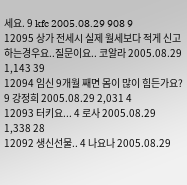세요. 9 kfc 2005.08.29 908 9
12095 상가 전세시 실제 월세보다 적게 신고하는경우요..질문이요.. 코알라 2005.08.29 1,143 39
12094 임신 9개월 째면 몸이 많이 힘든가요? 9 강정희 2005.08.29 2,031 4
12093 터키요... 4 로사 2005.08.29 1,338 28
12092 생신선물.. 4 나요나 2005.08.29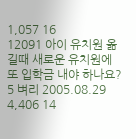1,057 16
12091 아이 유치원 옮길때 새로운 유치원에 또 입학금 내야 하나요? 5 벼리 2005.08.29 4,406 14